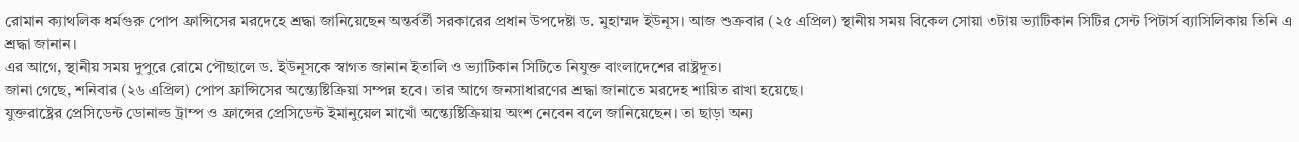রোমান ক্যাথলিক ধর্মগুরু পোপ ফ্রান্সিসের মরদেহে শ্রদ্ধা জানিয়েছেন অন্তর্বর্তী সরকারের প্রধান উপদেষ্টা ড. মুহাম্মদ ইউনূস। আজ শুক্রবার (২৫ এপ্রিল) স্থানীয় সময় বিকেল সোয়া ৩টায় ভ্যাটিকান সিটির সেন্ট পিটার্স ব্যাসিলিকায় তিনি এ শ্রদ্ধা জানান।
এর আগে, স্থানীয় সময় দুপুরে রোমে পৌছালে ড. ইউনূসকে স্বাগত জানান ইতালি ও ভ্যাটিকান সিটিতে নিযুক্ত বাংলাদেশের রাষ্ট্রদূত।
জানা গেছে, শনিবার (২৬ এপ্রিল) পোপ ফ্রান্সিসের অন্ত্যেষ্টিক্রিয়া সম্পন্ন হবে। তার আগে জনসাধারণের শ্রদ্ধা জানাতে মরদেহ শায়িত রাখা হয়েছে।
যুক্তরাষ্ট্রের প্রেসিডেন্ট ডোনাল্ড ট্রাম্প ও ফ্রান্সের প্রেসিডেন্ট ইমানুয়েল মাখোঁ অন্ত্যেষ্টিক্রিয়ায় অংশ নেবেন বলে জানিয়েছেন। তা ছাড়া অন্য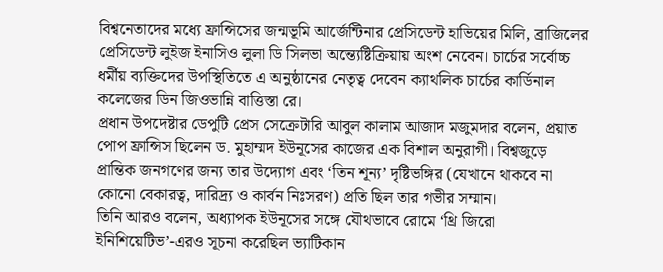বিশ্বনেতাদের মধ্যে ফ্রান্সিসের জন্মভূমি আর্জেন্টিনার প্রেসিডেন্ট হাভিয়ের মিলি, ব্রাজিলের প্রেসিডেন্ট লুইজ ইনাসিও লুলা ডি সিলভা অন্ত্যেষ্টিক্রিয়ায় অংশ নেবেন। চার্চের সর্বোচ্চ ধর্মীয় ব্যক্তিদের উপস্থিতিতে এ অনুষ্ঠানের নেতৃত্ব দেবেন ক্যাথলিক চার্চের কার্ডিনাল কলেজের ডিন জিওভান্নি বাত্তিস্তা রে।
প্রধান উপদেষ্টার ডেপুটি প্রেস সেক্রেটারি আবুল কালাম আজাদ মজুমদার বলেন, প্রয়াত পোপ ফ্রান্সিস ছিলেন ড. মুহাম্মদ ইউনূসের কাজের এক বিশাল অনুরাগী। বিশ্বজুড়ে প্রান্তিক জনগণের জন্য তার উদ্যোগ এবং ‘তিন শূন্য’ দৃষ্টিভঙ্গির (যেখানে থাকবে না কোনো বেকারত্ব, দারিদ্র্য ও কার্বন নিঃসরণ) প্রতি ছিল তার গভীর সম্মান।
তিনি আরও বলেন, অধ্যাপক ইউনূসের সঙ্গে যৌথভাবে রোমে ‘থ্রি জিরো ইনিশিয়েটিভ’-এরও সূচনা করেছিল ভ্যাটিকান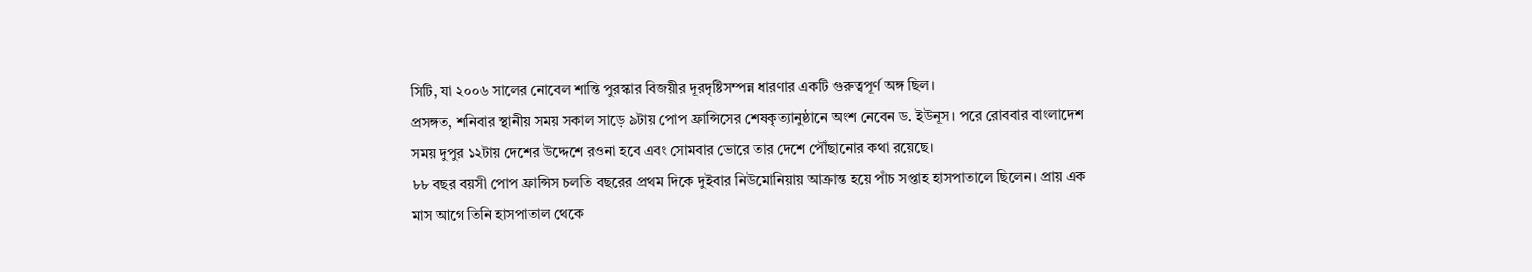সিটি, যা ২০০৬ সালের নোবেল শান্তি পুরস্কার বিজয়ীর দূরদৃষ্টিসম্পন্ন ধারণার একটি গুরুত্বপূর্ণ অঙ্গ ছিল।
প্রসঙ্গত, শনিবার স্থানীয় সময় সকাল সাড়ে ৯টায় পোপ ফ্রান্সিসের শেষকৃত্যানুষ্ঠানে অংশ নেবেন ড. ইউনূস। পরে রোববার বাংলাদেশ সময় দুপুর ১২টায় দেশের উদ্দেশে রওনা হবে এবং সোমবার ভোরে তার দেশে পৌঁছানোর কথা রয়েছে।
৮৮ বছর বয়সী পোপ ফ্রান্সিস চলতি বছরের প্রথম দিকে দুইবার নিউমোনিয়ায় আক্রান্ত হয়ে পাঁচ সপ্তাহ হাসপাতালে ছিলেন। প্রায় এক মাস আগে তিনি হাসপাতাল থেকে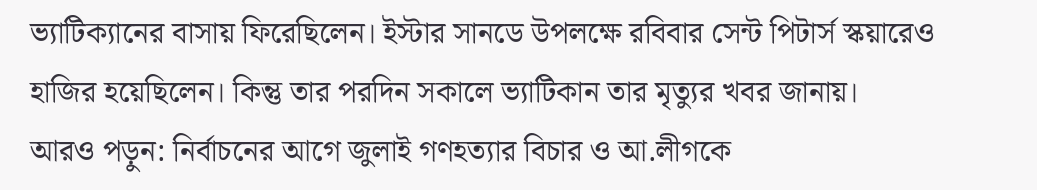ভ্যাটিক্যানের বাসায় ফিরেছিলেন। ইস্টার সানডে উপলক্ষে রবিবার সেন্ট পিটার্স স্কয়ারেও হাজির হয়েছিলেন। কিন্তু তার পরদিন সকালে ভ্যাটিকান তার মৃত্যুর খবর জানায়।
আরও পড়ুন: নির্বাচনের আগে জুলাই গণহত্যার বিচার ও আ.লীগকে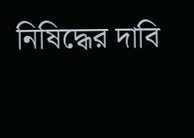নিষিদ্ধের দাবি